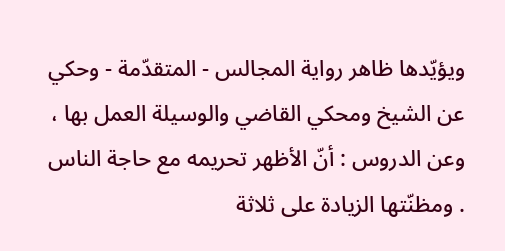ويؤيّدها ظاهر رواية المجالس - المتقدّمة - وحكي عن الشيخ ومحكي القاضي والوسيلة العمل بها ، وعن الدروس : أنّ الأظهر تحريمه مع حاجة الناس . ومظنّتها الزيادة على ثلاثة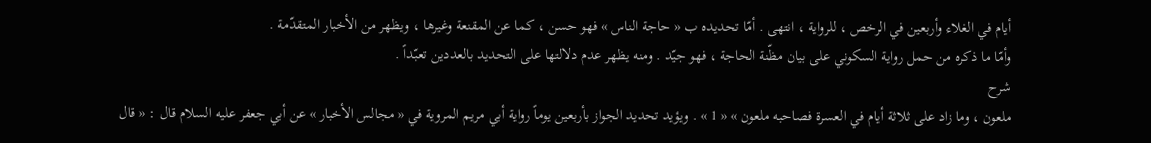أيام في الغلاء وأربعين في الرخص ، للرواية ، انتهى . أمّا تحديده ب « حاجة الناس » فهو حسن ، كما عن المقنعة وغيرها ، ويظهر من الأخبار المتقدّمة .
وأمّا ما ذكره من حمل رواية السكوني على بيان مظّنة الحاجة ، فهو جيّد . ومنه يظهر عدم دلالتها على التحديد بالعددين تعبّداً .
شرح
ملعون ، وما زاد على ثلاثة أيام في العسرة فصاحبه ملعون » « 1 » . ويؤيد تحديد الجواز بأربعين يوماً رواية أبي مريم المروية في « مجالس الأخبار » عن أبي جعفر عليه السلام قال : « قال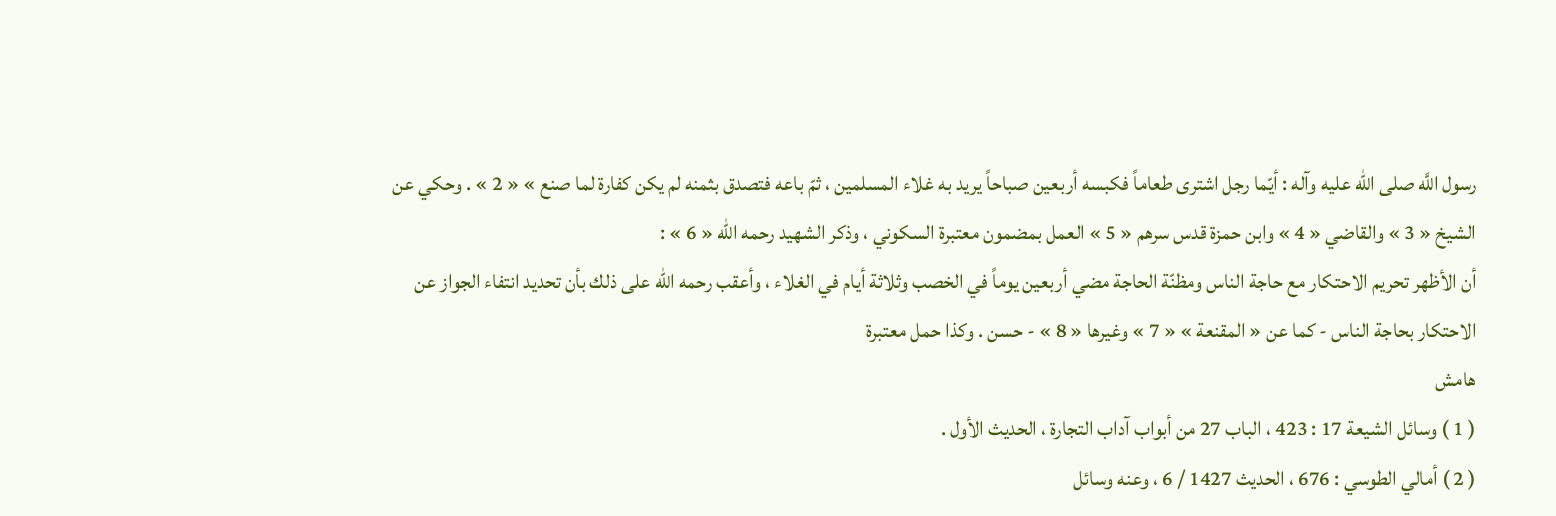رسول اللَّه صلى الله عليه وآله : أيّما رجل اشترى طعاماً فكبسه أربعين صباحاً يريد به غلاء المسلمين ، ثمّ باعه فتصدق بثمنه لم يكن كفارة لما صنع » « 2 » . وحكي عن الشيخ « 3 » والقاضي « 4 » وابن حمزة قدس سرهم « 5 » العمل بمضمون معتبرة السكوني ، وذكر الشهيد رحمه الله « 6 » :
أن الأظهر تحريم الاحتكار مع حاجة الناس ومظنّة الحاجة مضي أربعين يوماً في الخصب وثلاثة أيام في الغلاء ، وأعقب رحمه الله على ذلك بأن تحديد انتفاء الجواز عن الاحتكار بحاجة الناس - كما عن « المقنعة » « 7 » وغيرها « 8 » - حسن . وكذا حمل معتبرة
هامش
( 1 ) وسائل الشيعة 17 : 423 ، الباب 27 من أبواب آداب التجارة ، الحديث الأول .
( 2 ) أمالي الطوسي : 676 ، الحديث 1427 / 6 ، وعنه وسائل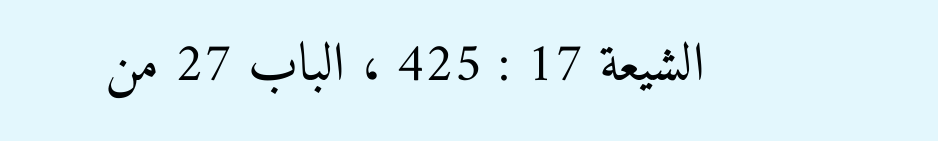الشيعة 17 : 425 ، الباب 27 من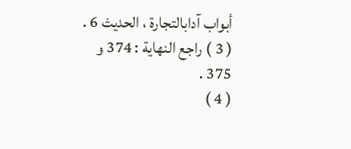أبواب آدابالتجارة ، الحديث 6 .
( 3 ) راجع النهاية : 374 و 375 .
( 4 )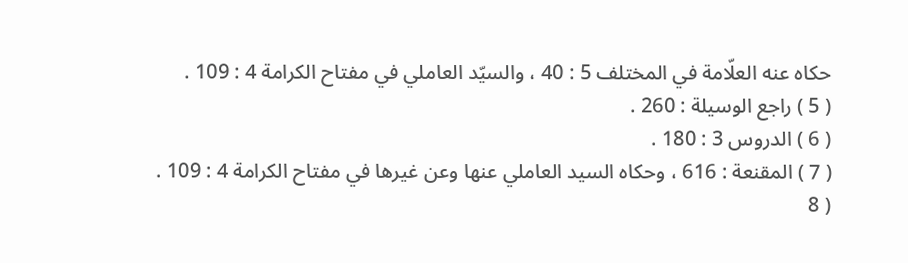حكاه عنه العلّامة في المختلف 5 : 40 ، والسيّد العاملي في مفتاح الكرامة 4 : 109 .
( 5 ) راجع الوسيلة : 260 .
( 6 ) الدروس 3 : 180 .
( 7 ) المقنعة : 616 ، وحكاه السيد العاملي عنها وعن غيرها في مفتاح الكرامة 4 : 109 .
( 8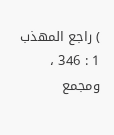) راجع المهذب 1 : 346 ، ومجمع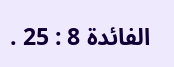الفائدة 8 : 25 .